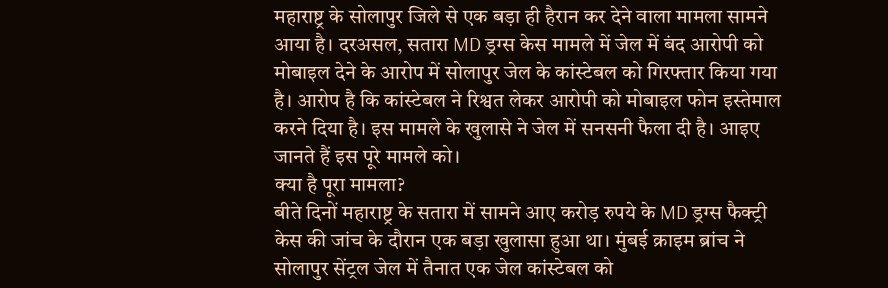महाराष्ट्र के सोलापुर जिले से एक बड़ा ही हैरान कर देने वाला मामला सामने आया है। दरअसल, सतारा MD ड्रग्स केस मामले में जेल में बंद आरोपी को मोबाइल देने के आरोप में सोलापुर जेल के कांस्टेबल को गिरफ्तार किया गया है। आरोप है कि कांस्टेबल ने रिश्वत लेकर आरोपी को मोबाइल फोन इस्तेमाल करने दिया है। इस मामले के खुलासे ने जेल में सनसनी फैला दी है। आइए जानते हैं इस पूरे मामले को।
क्या है पूरा मामला?
बीते दिनों महाराष्ट्र के सतारा में सामने आए करोड़ रुपये के MD ड्रग्स फैक्ट्री केस की जांच के दौरान एक बड़ा खुलासा हुआ था। मुंबई क्राइम ब्रांच ने सोलापुर सेंट्रल जेल में तैनात एक जेल कांस्टेबल को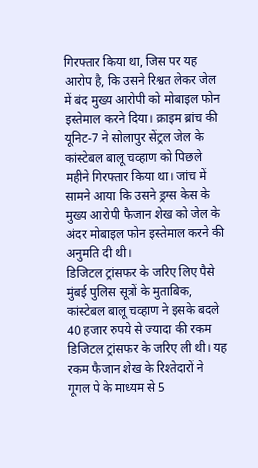गिरफ्तार किया था, जिस पर यह आरोप है, कि उसने रिश्वत लेकर जेल में बंद मुख्य आरोपी को मोबाइल फोन इस्तेमाल करने दिया। क्राइम ब्रांच की यूनिट-7 ने सोलापुर सेंट्रल जेल के कांस्टेबल बालू चव्हाण को पिछले महीने गिरफ्तार किया था। जांच में सामने आया कि उसने ड्रग्स केस के मुख्य आरोपी फैजान शेख को जेल के अंदर मोबाइल फोन इस्तेमाल करने की अनुमति दी थी।
डिजिटल ट्रांसफर के जरिए लिए पैसे
मुंबई पुलिस सूत्रों के मुताबिक, कांस्टेबल बालू चव्हाण ने इसके बदले 40 हजार रुपये से ज्यादा की रकम डिजिटल ट्रांसफर के जरिए ली थी। यह रकम फैजान शेख के रिश्तेदारों ने गूगल पे के माध्यम से 5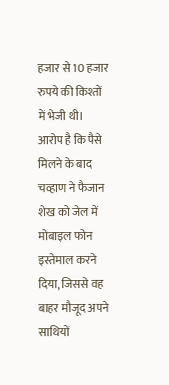हजार से 10 हजार रुपये की किश्तों में भेजी थी। आरोप है कि पैसे मिलने के बाद चव्हाण ने फैजान शेख को जेल में मोबाइल फोन इस्तेमाल करने दिया, जिससे वह बाहर मौजूद अपने साथियों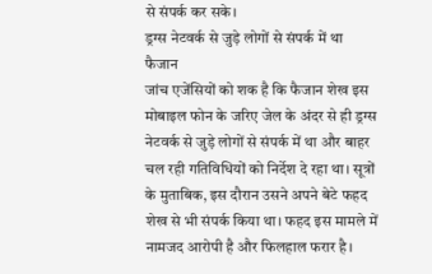से संपर्क कर सके।
ड्रग्स नेटवर्क से जुड़े लोगों से संपर्क में था फैजान
जांच एजेंसियों को शक है कि फैजान शेख इस मोबाइल फोन के जरिए जेल के अंदर से ही ड्रग्स नेटवर्क से जुड़े लोगों से संपर्क में था और बाहर चल रही गतिविधियों को निर्देश दे रहा था। सूत्रों के मुताबिक, इस दौरान उसने अपने बेटे फहद शेख से भी संपर्क किया था। फहद इस मामले में नामजद आरोपी है और फिलहाल फरार है।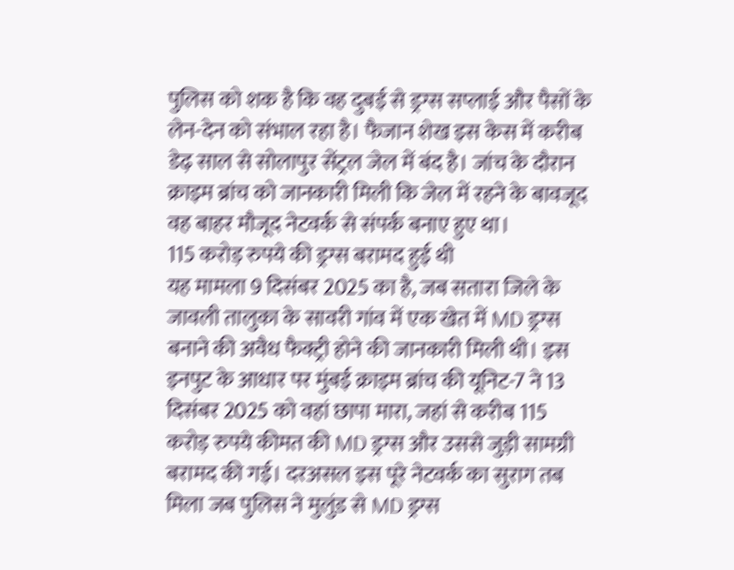पुलिस को शक है कि वह दुबई से ड्रग्स सप्लाई और पैसों के लेन-देन को संभाल रहा है। फैजान शेख इस केस में करीब डेढ़ साल से सोलापुर सेंट्रल जेल में बंद है। जांच के दौरान क्राइम ब्रांच को जानकारी मिली कि जेल में रहने के बावजूद वह बाहर मौजूद नेटवर्क से संपर्क बनाए हुए था।
115 करोड़ रुपये की ड्रग्स बरामद हुई थी
यह मामला 9 दिसंबर 2025 का है, जब सतारा जिले के जावली तालुका के सावरी गांव में एक खेत में MD ड्रग्स बनाने की अवैध फैक्ट्री होने की जानकारी मिली थी। इस इनपुट के आधार पर मुंबई क्राइम ब्रांच की यूनिट-7 ने 13 दिसंबर 2025 को वहां छापा मारा, जहां से करीब 115 करोड़ रुपये कीमत की MD ड्रग्स और उससे जुड़ी सामग्री बरामद की गई। दरअसल इस पूरे नेटवर्क का सुराग तब मिला जब पुलिस ने मुलुंड से MD ड्रग्स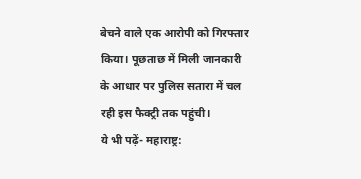बेचने वाले एक आरोपी को गिरफ्तार किया। पूछताछ में मिली जानकारी के आधार पर पुलिस सतारा में चल रही इस फैक्ट्री तक पहुंची।
ये भी पढ़ें- महाराष्ट्र: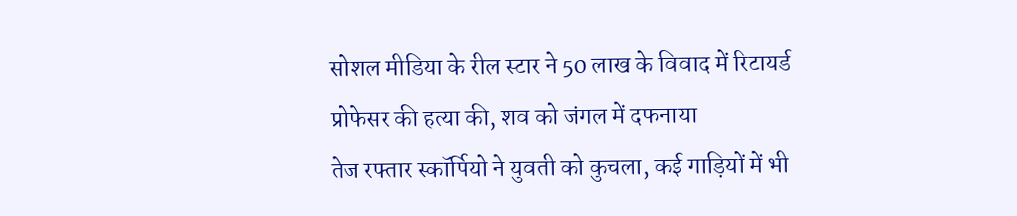सोशल मीडिया के रील स्टार ने 50 लाख के विवाद में रिटायर्ड प्रोफेसर की हत्या की, शव को जंगल में दफनाया
तेज रफ्तार स्कॉर्पियो ने युवती को कुचला, कई गाड़ियों में भी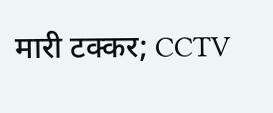मारी टक्कर; CCTV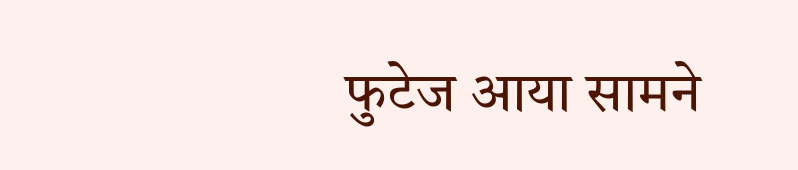फुटेज आया सामने